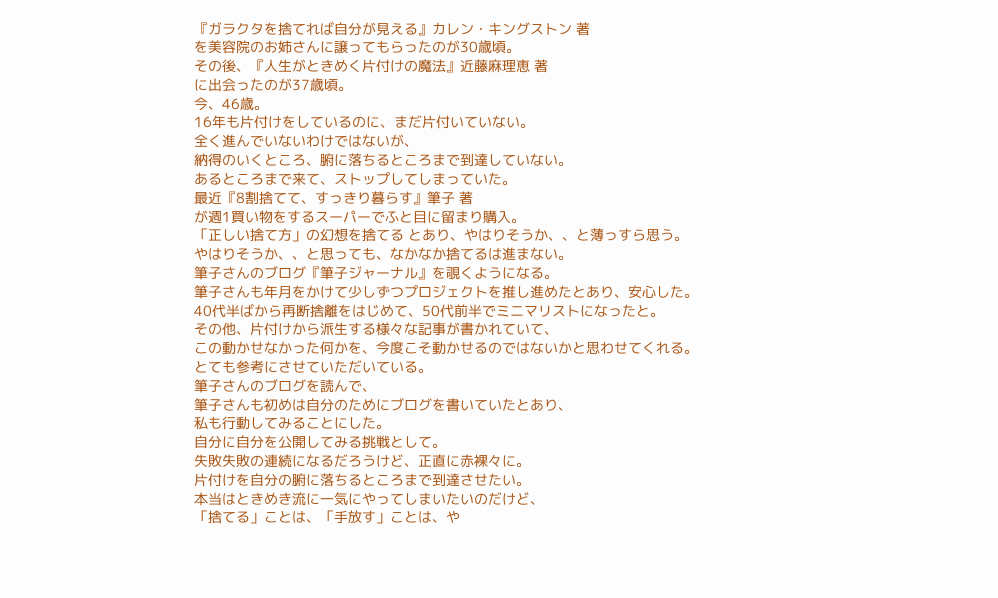『ガラクタを捨てれば自分が見える』カレン・キングストン 著
を美容院のお姉さんに譲ってもらったのが30歳頃。
その後、『人生がときめく片付けの魔法』近藤麻理恵 著
に出会ったのが37歳頃。
今、46歳。
16年も片付けをしているのに、まだ片付いていない。
全く進んでいないわけではないが、
納得のいくところ、腑に落ちるところまで到達していない。
あるところまで来て、ストップしてしまっていた。
最近『8割捨てて、すっきり暮らす』筆子 著
が週1買い物をするスーパーでふと目に留まり購入。
「正しい捨て方」の幻想を捨てる とあり、やはりそうか、、と薄っすら思う。
やはりそうか、、と思っても、なかなか捨てるは進まない。
筆子さんのブログ『筆子ジャーナル』を覗くようになる。
筆子さんも年月をかけて少しずつプロジェクトを推し進めたとあり、安心した。
40代半ばから再断捨離をはじめて、50代前半でミニマリストになったと。
その他、片付けから派生する様々な記事が書かれていて、
この動かせなかった何かを、今度こそ動かせるのではないかと思わせてくれる。
とても参考にさせていただいている。
筆子さんのブログを読んで、
筆子さんも初めは自分のためにブログを書いていたとあり、
私も行動してみることにした。
自分に自分を公開してみる挑戦として。
失敗失敗の連続になるだろうけど、正直に赤裸々に。
片付けを自分の腑に落ちるところまで到達させたい。
本当はときめき流に一気にやってしまいたいのだけど、
「捨てる」ことは、「手放す」ことは、や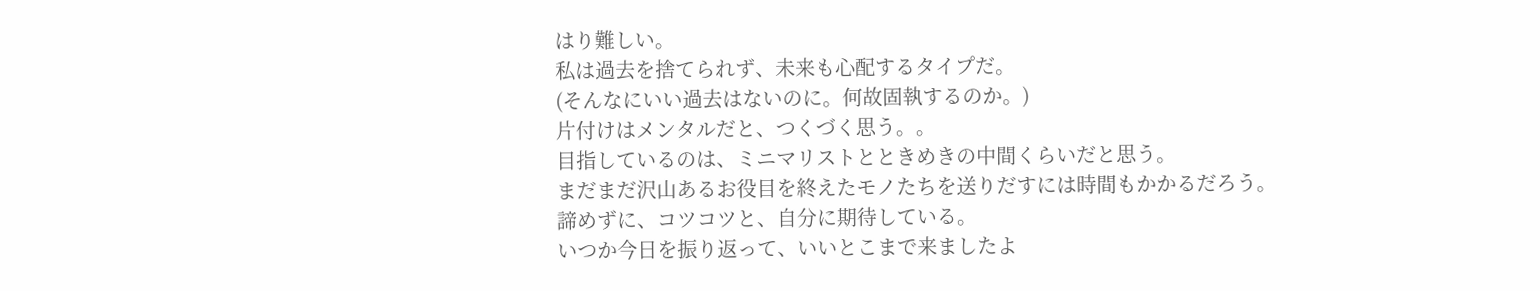はり難しい。
私は過去を捨てられず、未来も心配するタイプだ。
(そんなにいい過去はないのに。何故固執するのか。)
片付けはメンタルだと、つくづく思う。。
目指しているのは、ミニマリストとときめきの中間くらいだと思う。
まだまだ沢山あるお役目を終えたモノたちを送りだすには時間もかかるだろう。
諦めずに、コツコツと、自分に期待している。
いつか今日を振り返って、いいとこまで来ましたよ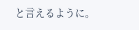と言えるように。